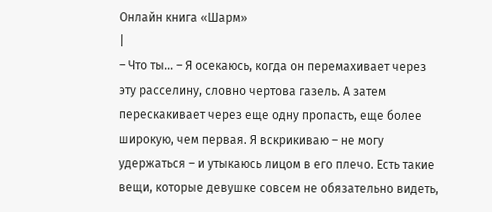Онлайн книга «Шарм»
|
– Что ты… – Я осекаюсь, когда он перемахивает через эту расселину, словно чертова газель. А затем перескакивает через еще одну пропасть, еще более широкую, чем первая. Я вскрикиваю – не могу удержаться – и утыкаюсь лицом в его плечо. Есть такие вещи, которые девушке совсем не обязательно видеть,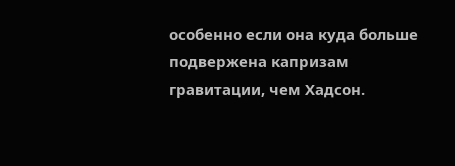особенно если она куда больше подвержена капризам гравитации, чем Хадсон.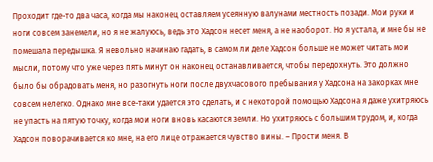Проходит где-то два часа, когда мы наконец оставляем усеянную валунами местность позади. Мои руки и ноги совсем занемели, но я не жалуюсь, ведь это Хадсон несет меня, а не наоборот. Но я устала, и мне бы не помешала передышка. Я невольно начинаю гадать, в самом ли деле Хадсон больше не может читать мои мысли, потому что уже через пять минут он наконец останавливается, чтобы передохнуть. Это должно было бы обрадовать меня, но разогнуть ноги после двухчасового пребывания у Хадсона на закорках мне совсем нелегко. Однако мне все-таки удается это сделать, и с некоторой помощью Хадсона я даже ухитряюсь не упасть на пятую точку, когда мои ноги вновь касаются земли. Но ухитряюсь с большим трудом, и, когда Хадсон поворачивается ко мне, на его лице отражается чувство вины. – Прости меня. В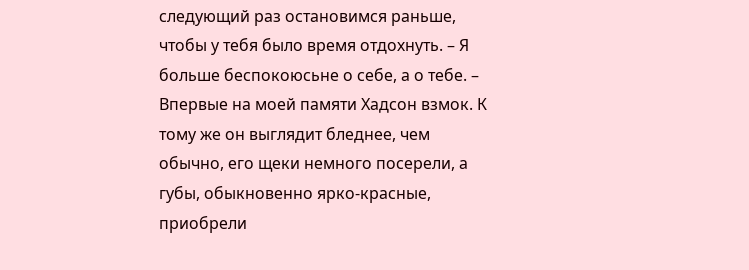следующий раз остановимся раньше, чтобы у тебя было время отдохнуть. – Я больше беспокоюсьне о себе, а о тебе. – Впервые на моей памяти Хадсон взмок. К тому же он выглядит бледнее, чем обычно, его щеки немного посерели, а губы, обыкновенно ярко-красные, приобрели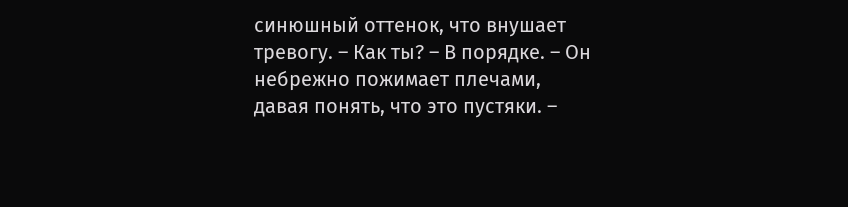синюшный оттенок, что внушает тревогу. – Как ты? – В порядке. – Он небрежно пожимает плечами, давая понять, что это пустяки. –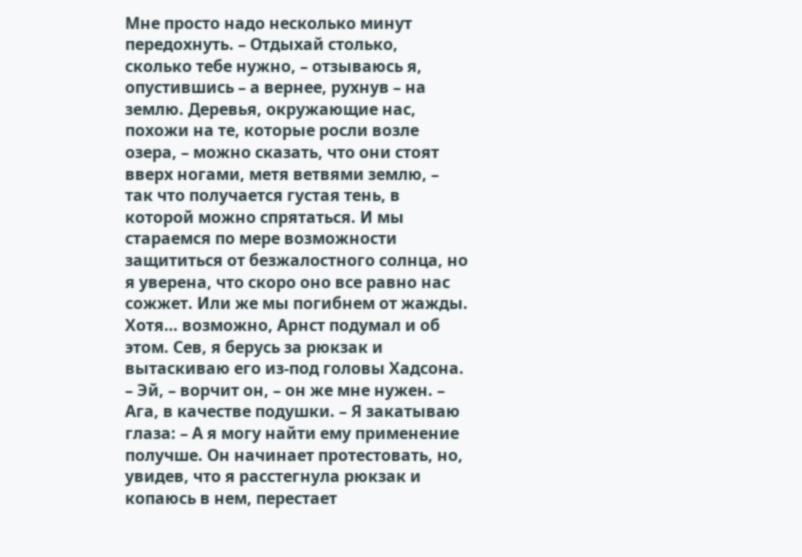Мне просто надо несколько минут передохнуть. – Отдыхай столько, сколько тебе нужно, – отзываюсь я, опустившись – а вернее, рухнув – на землю. Деревья, окружающие нас, похожи на те, которые росли возле озера, – можно сказать, что они стоят вверх ногами, метя ветвями землю, – так что получается густая тень, в которой можно спрятаться. И мы стараемся по мере возможности защититься от безжалостного солнца, но я уверена, что скоро оно все равно нас сожжет. Или же мы погибнем от жажды. Хотя… возможно, Арнст подумал и об этом. Сев, я берусь за рюкзак и вытаскиваю его из-под головы Хадсона. – Эй, – ворчит он, – он же мне нужен. – Ага, в качестве подушки. – Я закатываю глаза: – А я могу найти ему применение получше. Он начинает протестовать, но, увидев, что я расстегнула рюкзак и копаюсь в нем, перестает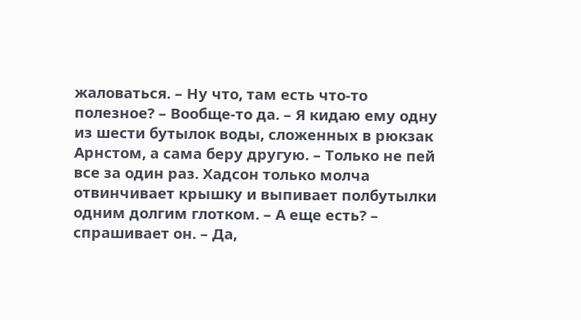жаловаться. – Ну что, там есть что-то полезное? – Вообще-то да. – Я кидаю ему одну из шести бутылок воды, сложенных в рюкзак Арнстом, а сама беру другую. – Только не пей все за один раз. Хадсон только молча отвинчивает крышку и выпивает полбутылки одним долгим глотком. – А еще есть? – спрашивает он. – Да,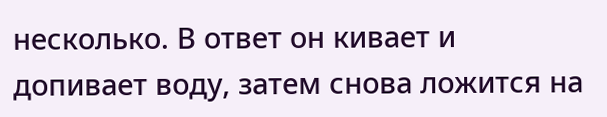несколько. В ответ он кивает и допивает воду, затем снова ложится на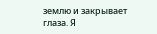землю и закрывает глаза. Я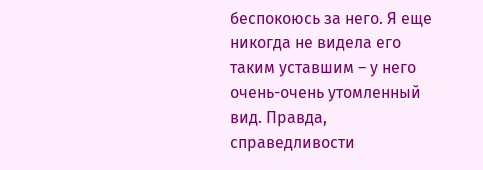беспокоюсь за него. Я еще никогда не видела его таким уставшим – у него очень-очень утомленный вид. Правда, справедливости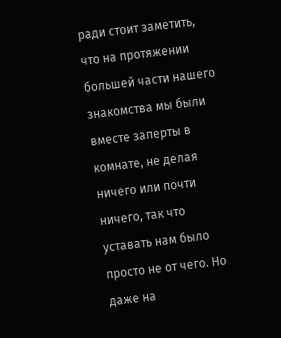ради стоит заметить, что на протяжении большей части нашего знакомства мы были вместе заперты в комнате, не делая ничего или почти ничего, так что уставать нам было просто не от чего. Но даже на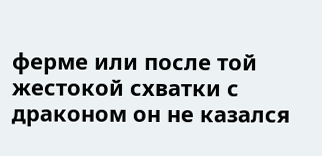ферме или после той жестокой схватки с драконом он не казался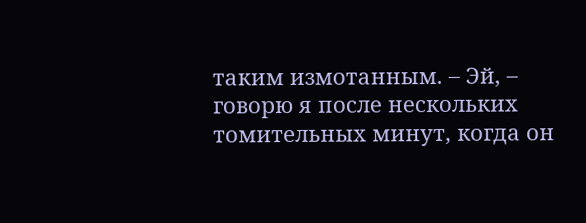таким измотанным. – Эй, – говорю я после нескольких томительных минут, когда он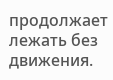продолжает лежать без движения.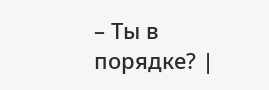– Ты в порядке? |